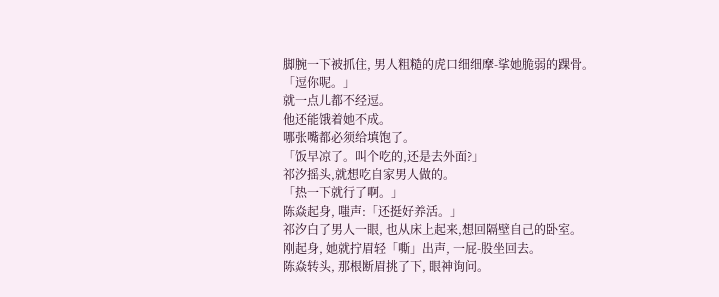脚腕一下被抓住, 男人粗糙的虎口细细摩-挲她脆弱的踝骨。
「逗你呢。」
就一点儿都不经逗。
他还能饿着她不成。
哪张嘴都必须给填饱了。
「饭早凉了。叫个吃的,还是去外面?」
祁汐摇头,就想吃自家男人做的。
「热一下就行了啊。」
陈焱起身, 嗤声:「还挺好养活。」
祁汐白了男人一眼, 也从床上起来,想回隔壁自己的卧室。
刚起身, 她就拧眉轻「嘶」出声, 一屁-股坐回去。
陈焱转头, 那根断眉挑了下, 眼神询问。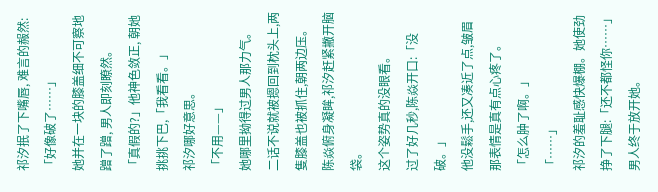祁汐抿了下嘴唇, 难言的赧然:「好像破了……」
她并在一块的膝盖细不可察地蹭了蹭, 男人即刻瞭然。
「真假的?」他神色敛正, 朝她挑挑下巴,「我看看。」
祁汐哪好意思。
「不用——」
她哪里拗得过男人那力气。
二话不说就被摁回到枕头上,两隻膝盖也被抓住,朝两边压。
陈焱俯身凝眸,祁汐赶紧撇开脑袋。
这个姿势真的没眼看。
过了好几秒,陈焱开口:「没破。」
他没鬆手,还又凑近了点,皱眉那表情是真有点心疼了。
「怎么肿了啊。」
「……」
祁汐的羞耻感快爆棚。她使劲挣了下腿:「还不都怪你……」
男人终于放开她。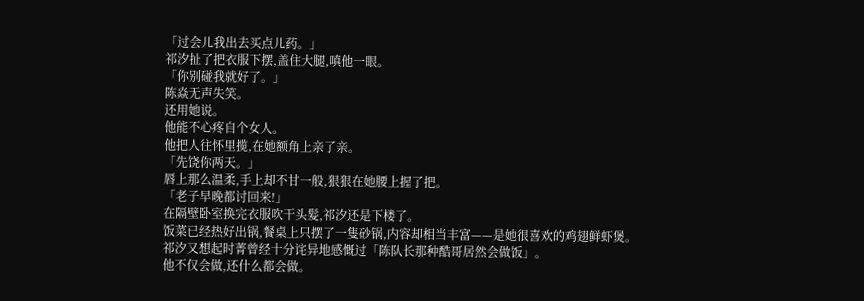「过会儿我出去买点儿药。」
祁汐扯了把衣服下摆,盖住大腿,嗔他一眼。
「你别碰我就好了。」
陈焱无声失笑。
还用她说。
他能不心疼自个女人。
他把人往怀里揽,在她额角上亲了亲。
「先饶你两天。」
唇上那么温柔,手上却不甘一般,狠狠在她腰上握了把。
「老子早晚都讨回来!」
在隔壁卧室换完衣服吹干头髮,祁汐还是下楼了。
饭菜已经热好出锅,餐桌上只摆了一隻砂锅,内容却相当丰富——是她很喜欢的鸡翅鲜虾煲。
祁汐又想起时菁曾经十分诧异地感慨过「陈队长那种酷哥居然会做饭」。
他不仅会做,还什么都会做。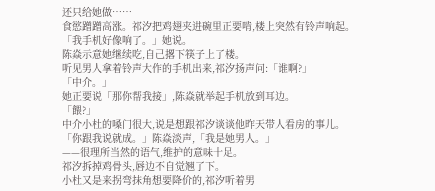还只给她做……
食慾蹭蹭高涨。祁汐把鸡翅夹进碗里正要啃,楼上突然有铃声响起。
「我手机好像响了。」她说。
陈焱示意她继续吃,自己撂下筷子上了楼。
听见男人拿着铃声大作的手机出来,祁汐扬声问:「谁啊?」
「中介。」
她正要说「那你帮我接」,陈焱就举起手机放到耳边。
「餵?」
中介小杜的嗓门很大,说是想跟祁汐谈谈他昨天带人看房的事儿。
「你跟我说就成。」陈焱淡声,「我是她男人。」
——很理所当然的语气,维护的意味十足。
祁汐拆掉鸡骨头,唇边不自觉翘了下。
小杜又是来拐弯抹角想要降价的,祁汐听着男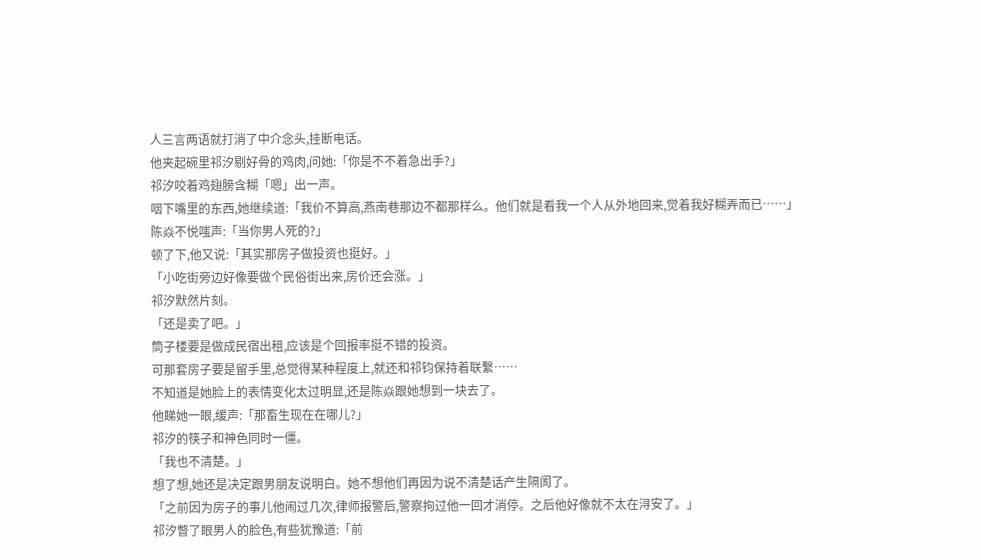人三言两语就打消了中介念头,挂断电话。
他夹起碗里祁汐剔好骨的鸡肉,问她:「你是不不着急出手?」
祁汐咬着鸡翅膀含糊「嗯」出一声。
咽下嘴里的东西,她继续道:「我价不算高,燕南巷那边不都那样么。他们就是看我一个人从外地回来,觉着我好糊弄而已……」
陈焱不悦嗤声:「当你男人死的?」
顿了下,他又说:「其实那房子做投资也挺好。」
「小吃街旁边好像要做个民俗街出来,房价还会涨。」
祁汐默然片刻。
「还是卖了吧。」
筒子楼要是做成民宿出租,应该是个回报率挺不错的投资。
可那套房子要是留手里,总觉得某种程度上,就还和祁钧保持着联繫……
不知道是她脸上的表情变化太过明显,还是陈焱跟她想到一块去了。
他睇她一眼,缓声:「那畜生现在在哪儿?」
祁汐的筷子和神色同时一僵。
「我也不清楚。」
想了想,她还是决定跟男朋友说明白。她不想他们再因为说不清楚话产生隔阂了。
「之前因为房子的事儿他闹过几次,律师报警后,警察拘过他一回才消停。之后他好像就不太在浔安了。」
祁汐瞥了眼男人的脸色,有些犹豫道:「前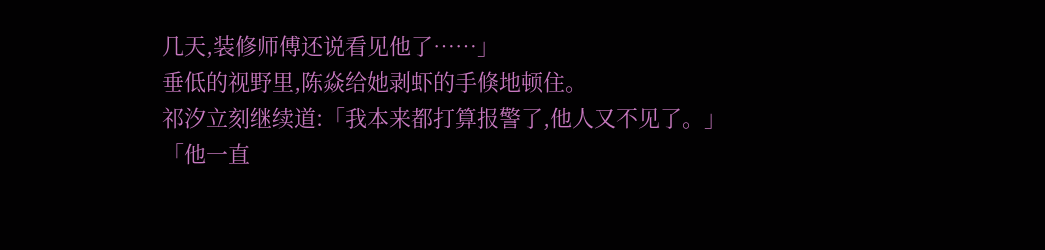几天,装修师傅还说看见他了……」
垂低的视野里,陈焱给她剥虾的手倏地顿住。
祁汐立刻继续道:「我本来都打算报警了,他人又不见了。」
「他一直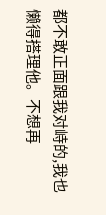都不敢正面跟我对峙的,我也懒得搭理他。不想再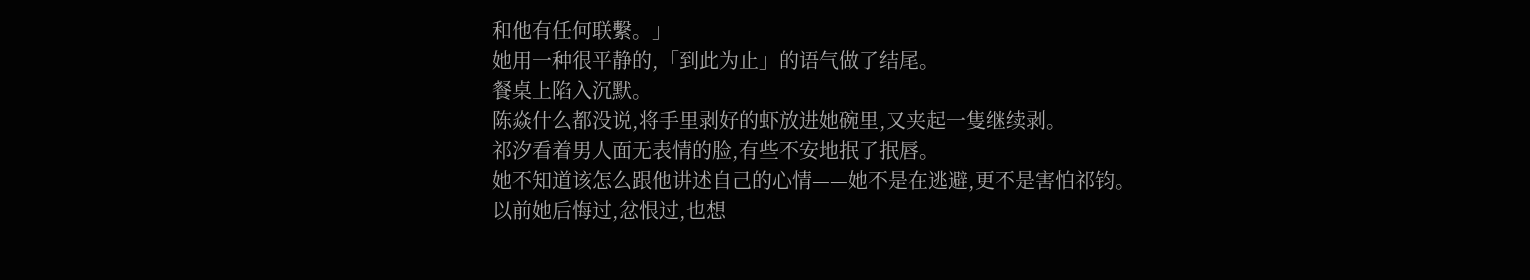和他有任何联繫。」
她用一种很平静的,「到此为止」的语气做了结尾。
餐桌上陷入沉默。
陈焱什么都没说,将手里剥好的虾放进她碗里,又夹起一隻继续剥。
祁汐看着男人面无表情的脸,有些不安地抿了抿唇。
她不知道该怎么跟他讲述自己的心情——她不是在逃避,更不是害怕祁钧。
以前她后悔过,忿恨过,也想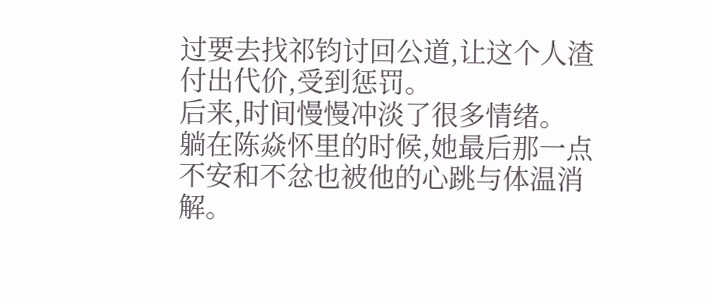过要去找祁钧讨回公道,让这个人渣付出代价,受到惩罚。
后来,时间慢慢冲淡了很多情绪。
躺在陈焱怀里的时候,她最后那一点不安和不忿也被他的心跳与体温消解。